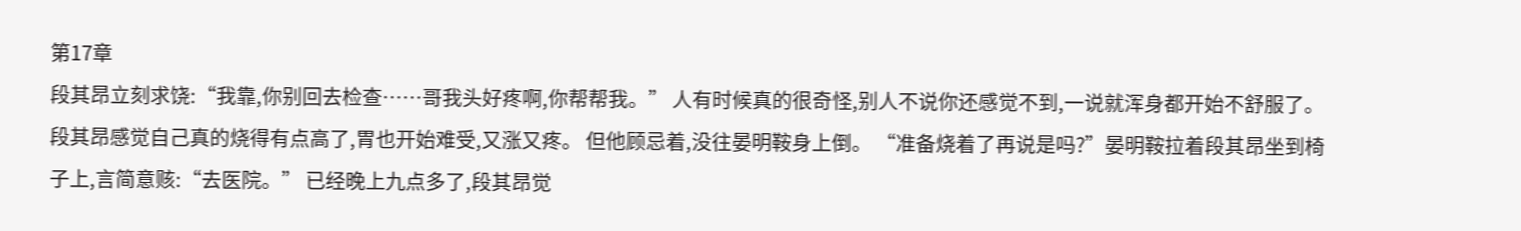第17章
段其昂立刻求饶:“我靠,你别回去检查……哥我头好疼啊,你帮帮我。” 人有时候真的很奇怪,别人不说你还感觉不到,一说就浑身都开始不舒服了。 段其昂感觉自己真的烧得有点高了,胃也开始难受,又涨又疼。 但他顾忌着,没往晏明鞍身上倒。 “准备烧着了再说是吗?”晏明鞍拉着段其昂坐到椅子上,言简意赅:“去医院。” 已经晚上九点多了,段其昂觉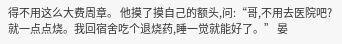得不用这么大费周章。 他摸了摸自己的额头,问:“哥,不用去医院吧?就一点点烧。我回宿舍吃个退烧药,睡一觉就能好了。” 晏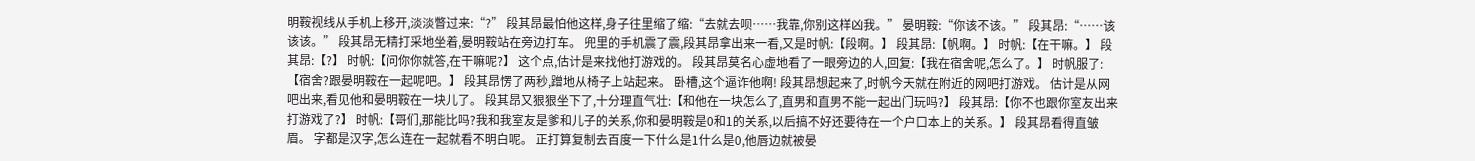明鞍视线从手机上移开,淡淡瞥过来:“?” 段其昂最怕他这样,身子往里缩了缩:“去就去呗……我靠,你别这样凶我。” 晏明鞍:“你该不该。” 段其昂:“……该该该。” 段其昂无精打采地坐着,晏明鞍站在旁边打车。 兜里的手机震了震,段其昂拿出来一看,又是时帆:【段啊。】 段其昂:【帆啊。】 时帆:【在干嘛。】 段其昂:【?】 时帆:【问你你就答,在干嘛呢?】 这个点,估计是来找他打游戏的。 段其昂莫名心虚地看了一眼旁边的人,回复:【我在宿舍呢,怎么了。】 时帆服了:【宿舍?跟晏明鞍在一起呢吧。】 段其昂愣了两秒,蹭地从椅子上站起来。 卧槽,这个逼诈他啊! 段其昂想起来了,时帆今天就在附近的网吧打游戏。 估计是从网吧出来,看见他和晏明鞍在一块儿了。 段其昂又狠狠坐下了,十分理直气壮:【和他在一块怎么了,直男和直男不能一起出门玩吗?】 段其昂:【你不也跟你室友出来打游戏了?】 时帆:【哥们,那能比吗?我和我室友是爹和儿子的关系,你和晏明鞍是0和1的关系,以后搞不好还要待在一个户口本上的关系。】 段其昂看得直皱眉。 字都是汉字,怎么连在一起就看不明白呢。 正打算复制去百度一下什么是1什么是0,他唇边就被晏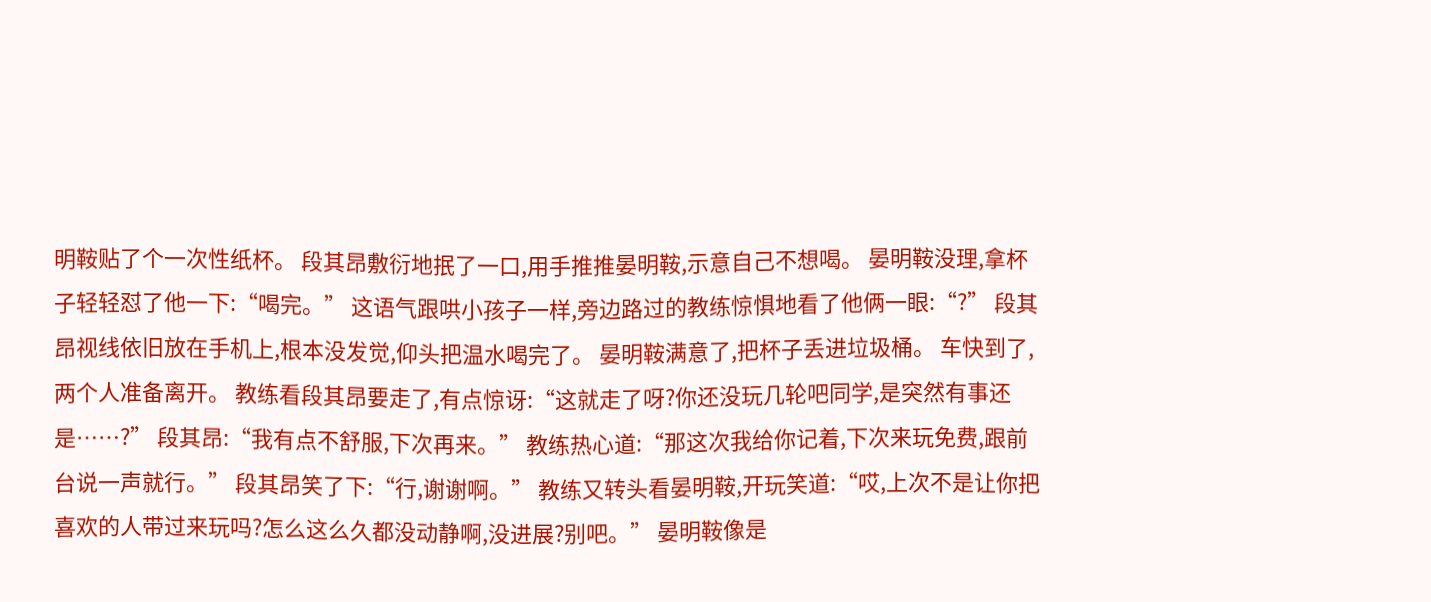明鞍贴了个一次性纸杯。 段其昂敷衍地抿了一口,用手推推晏明鞍,示意自己不想喝。 晏明鞍没理,拿杯子轻轻怼了他一下:“喝完。” 这语气跟哄小孩子一样,旁边路过的教练惊惧地看了他俩一眼:“?” 段其昂视线依旧放在手机上,根本没发觉,仰头把温水喝完了。 晏明鞍满意了,把杯子丢进垃圾桶。 车快到了,两个人准备离开。 教练看段其昂要走了,有点惊讶:“这就走了呀?你还没玩几轮吧同学,是突然有事还是……?” 段其昂:“我有点不舒服,下次再来。” 教练热心道:“那这次我给你记着,下次来玩免费,跟前台说一声就行。” 段其昂笑了下:“行,谢谢啊。” 教练又转头看晏明鞍,开玩笑道:“哎,上次不是让你把喜欢的人带过来玩吗?怎么这么久都没动静啊,没进展?别吧。” 晏明鞍像是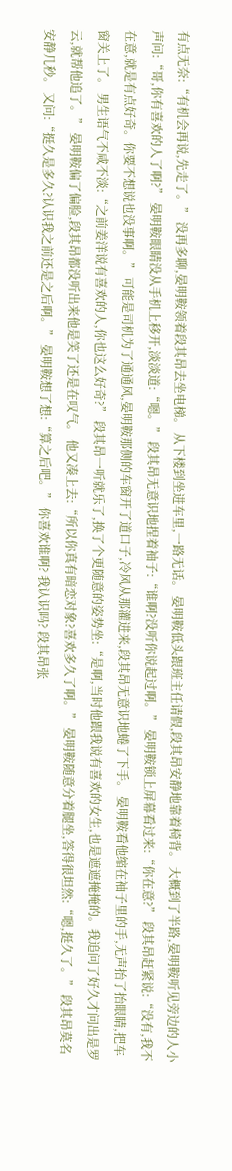有点无奈:“有机会再说,先走了。” 没再多聊,晏明鞍领着段其昂去坐电梯。 从下楼到坐进车里,一路无话。 晏明鞍低头跟班主任请假,段其昂安静地靠着椅背。 大概到了半路,晏明鞍听见旁边的人小声问:“哥,你有喜欢的人了啊?” 晏明鞍眼睛没从手机上移开,淡淡道:“嗯。” 段其昂无意识地捏着袖子:“谁啊?没听你说起过啊。” 晏明鞍锁上屏幕看过来:“你在意?” 段其昂赶紧说:“没有,我不在意,就是有点好奇。你要不想说也没事啊。” 可能是司机为了通通风,晏明鞍那侧的车窗开了道口子,冷风从那灌进来,段其昂无意识地蜷了下手。 晏明鞍看他缩在袖子里的手,无声抬了抬眼睛,把车窗关上了。 男生语气不咸不淡:“之前姜洋说有喜欢的人,你也这么好奇?” 段其昂一听就乐了,换了个更随意的姿势坐:“是啊,当时他跟我说有喜欢的女生,也是遮遮掩掩的。我追问了好久才问出是罗云,就帮他追了。” 晏明鞍偏了偏脸,段其昂都没听出来他是笑了还是在叹气。 他又凑上去:“所以你真有暗恋对象?喜欢多久了啊。” 晏明鞍随意分着腿坐,答得很坦然:“嗯,挺久了。” 段其昂莫名安静几秒。 又问:“挺久是多久?认识我之前还是之后啊。” 晏明鞍想了想:“算之后吧。” 你喜欢谁啊? 我认识吗? 段其昂张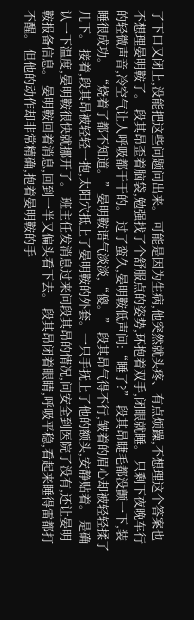了下口又闭上,没能把这些问题问出来。 可能是因为生病,他突然就头疼、有点烦躁,不想理这个答案也不想理晏明鞍了。 段其昂歪着脑袋,勉强找了个舒服点的姿势,环抱着双手,闭眼就睡。 只剩下夜晚车行的轻微声音,冷空气让人呼吸都干干的。 过了蛮久,晏明鞍低声问:“睡了?” 段其昂睫毛都没颤一下,装睡很成功。 “烧着了都不知道。”晏明鞍语气淡淡,“傻。” 段其昂气得不行,皱着的眉心却被轻轻揉了几下。 接着,段其昂被轻轻一抱,太阳穴抵上了晏明鞍的外套。一只手抚上了他的额头,安静贴着。 是确认一下温度,晏明鞍很快就挪开了。 班主任发消息过来问段其昂的情况,问安全到医院了没有,还让晏明鞍报备信息。 晏明鞍回着消息,回到一半又偏头看下去。 段其昂闭着眼睛,呼吸平稳,看起来睡得雷都打不醒。 但他的动作却非常精确,抱着晏明鞍的手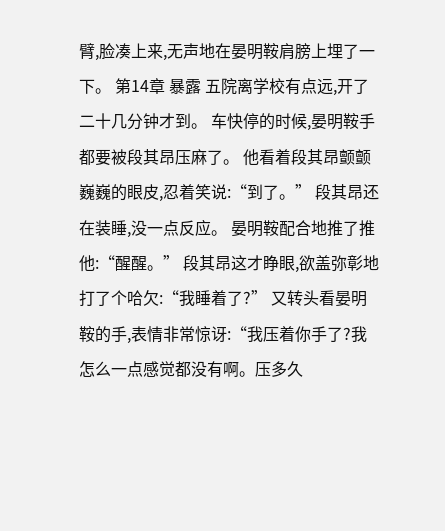臂,脸凑上来,无声地在晏明鞍肩膀上埋了一下。 第14章 暴露 五院离学校有点远,开了二十几分钟才到。 车快停的时候,晏明鞍手都要被段其昂压麻了。 他看着段其昂颤颤巍巍的眼皮,忍着笑说:“到了。” 段其昂还在装睡,没一点反应。 晏明鞍配合地推了推他:“醒醒。” 段其昂这才睁眼,欲盖弥彰地打了个哈欠:“我睡着了?” 又转头看晏明鞍的手,表情非常惊讶:“我压着你手了?我怎么一点感觉都没有啊。压多久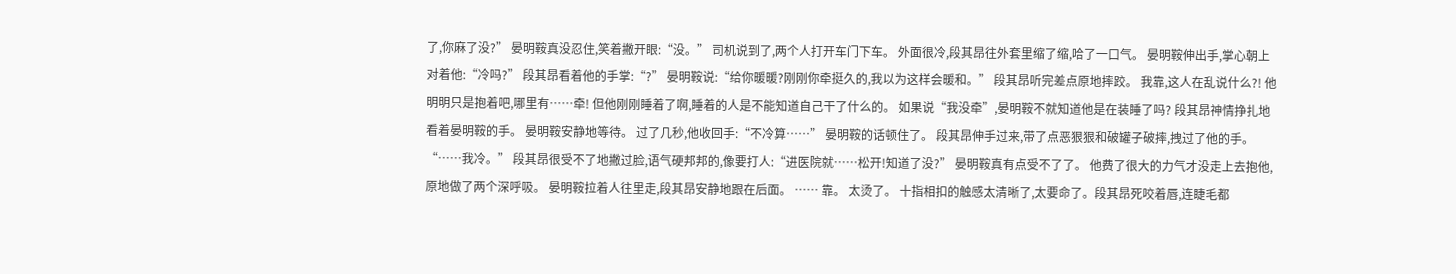了,你麻了没?” 晏明鞍真没忍住,笑着撇开眼:“没。” 司机说到了,两个人打开车门下车。 外面很冷,段其昂往外套里缩了缩,哈了一口气。 晏明鞍伸出手,掌心朝上对着他:“冷吗?” 段其昂看着他的手掌:“?” 晏明鞍说:“给你暖暖?刚刚你牵挺久的,我以为这样会暖和。” 段其昂听完差点原地摔跤。 我靠,这人在乱说什么?! 他明明只是抱着吧,哪里有……牵! 但他刚刚睡着了啊,睡着的人是不能知道自己干了什么的。 如果说“我没牵”,晏明鞍不就知道他是在装睡了吗? 段其昂神情挣扎地看着晏明鞍的手。 晏明鞍安静地等待。 过了几秒,他收回手:“不冷算……” 晏明鞍的话顿住了。 段其昂伸手过来,带了点恶狠狠和破罐子破摔,拽过了他的手。 “……我冷。” 段其昂很受不了地撇过脸,语气硬邦邦的,像要打人:“进医院就……松开!知道了没?” 晏明鞍真有点受不了了。 他费了很大的力气才没走上去抱他,原地做了两个深呼吸。 晏明鞍拉着人往里走,段其昂安静地跟在后面。 …… 靠。 太烫了。 十指相扣的触感太清晰了,太要命了。段其昂死咬着唇,连睫毛都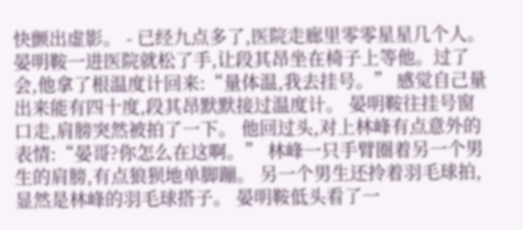快颤出虚影。 - 已经九点多了,医院走廊里零零星星几个人。 晏明鞍一进医院就松了手,让段其昂坐在椅子上等他。过了会,他拿了根温度计回来:“量体温,我去挂号。” 感觉自己量出来能有四十度,段其昂默默接过温度计。 晏明鞍往挂号窗口走,肩膀突然被拍了一下。 他回过头,对上林峰有点意外的表情:“晏哥?你怎么在这啊。” 林峰一只手臂圈着另一个男生的肩膀,有点狼狈地单脚蹦。 另一个男生还拎着羽毛球拍,显然是林峰的羽毛球搭子。 晏明鞍低头看了一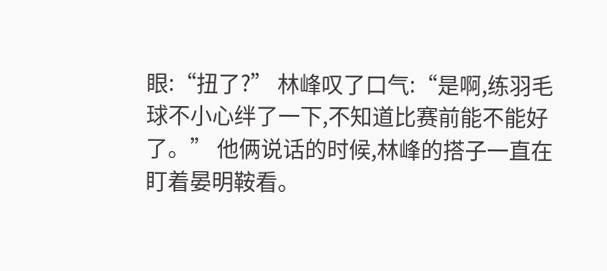眼:“扭了?” 林峰叹了口气:“是啊,练羽毛球不小心绊了一下,不知道比赛前能不能好了。” 他俩说话的时候,林峰的搭子一直在盯着晏明鞍看。